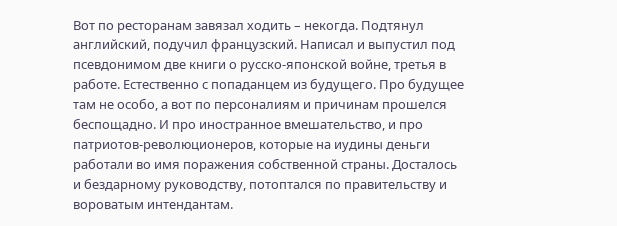Вот по ресторанам завязал ходить – некогда. Подтянул английский, подучил французский. Написал и выпустил под псевдонимом две книги о русско-японской войне, третья в работе. Естественно с попаданцем из будущего. Про будущее там не особо, а вот по персоналиям и причинам прошелся беспощадно. И про иностранное вмешательство, и про патриотов-революционеров, которые на иудины деньги работали во имя поражения собственной страны. Досталось и бездарному руководству, потоптался по правительству и вороватым интендантам.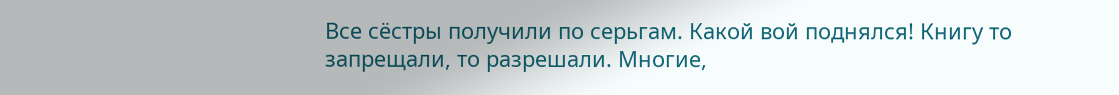Все сёстры получили по серьгам. Какой вой поднялся! Книгу то запрещали, то разрешали. Многие,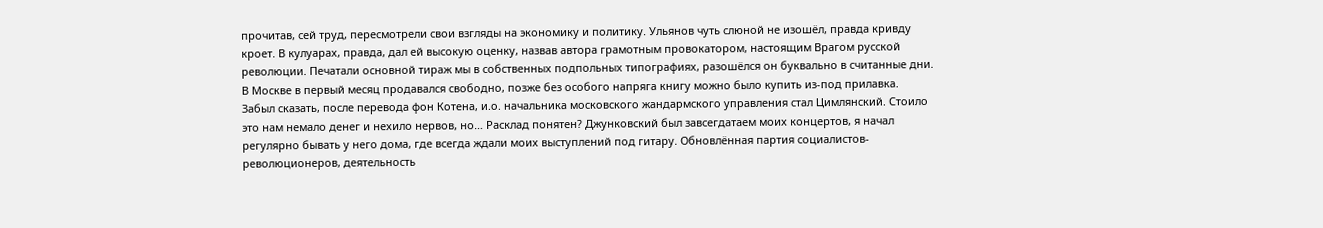прочитав, сей труд, пересмотрели свои взгляды на экономику и политику. Ульянов чуть слюной не изошёл, правда кривду кроет. В кулуарах, правда, дал ей высокую оценку, назвав автора грамотным провокатором, настоящим Врагом русской революции. Печатали основной тираж мы в собственных подпольных типографиях, разошёлся он буквально в считанные дни. В Москве в первый месяц продавался свободно, позже без особого напряга книгу можно было купить из-под прилавка.
Забыл сказать, после перевода фон Котена, и.о. начальника московского жандармского управления стал Цимлянский. Стоило это нам немало денег и нехило нервов, но… Расклад понятен? Джунковский был завсегдатаем моих концертов, я начал регулярно бывать у него дома, где всегда ждали моих выступлений под гитару. Обновлённая партия социалистов-революционеров, деятельность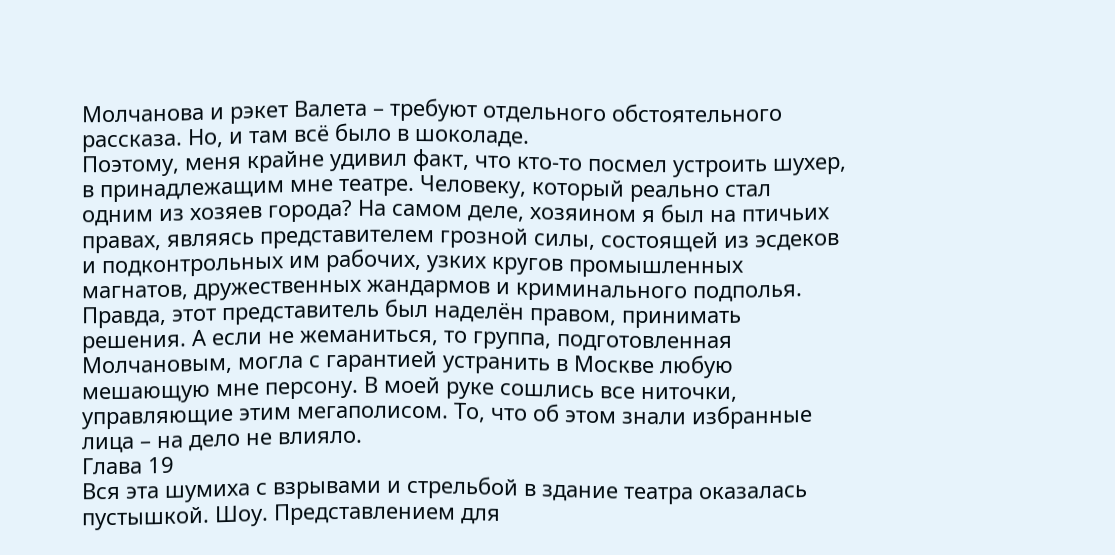Молчанова и рэкет Валета – требуют отдельного обстоятельного рассказа. Но, и там всё было в шоколаде.
Поэтому, меня крайне удивил факт, что кто-то посмел устроить шухер, в принадлежащим мне театре. Человеку, который реально стал одним из хозяев города? На самом деле, хозяином я был на птичьих правах, являясь представителем грозной силы, состоящей из эсдеков и подконтрольных им рабочих, узких кругов промышленных магнатов, дружественных жандармов и криминального подполья. Правда, этот представитель был наделён правом, принимать решения. А если не жеманиться, то группа, подготовленная Молчановым, могла с гарантией устранить в Москве любую мешающую мне персону. В моей руке сошлись все ниточки, управляющие этим мегаполисом. То, что об этом знали избранные лица – на дело не влияло.
Глава 19
Вся эта шумиха с взрывами и стрельбой в здание театра оказалась пустышкой. Шоу. Представлением для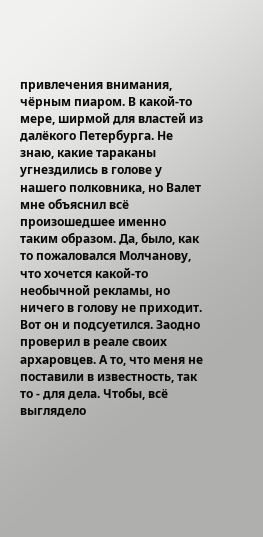привлечения внимания, чёрным пиаром. В какой-то мере, ширмой для властей из далёкого Петербурга. Не знаю, какие тараканы угнездились в голове у нашего полковника, но Валет мне объяснил всё произошедшее именно таким образом. Да, было, как то пожаловался Молчанову, что хочется какой-то необычной рекламы, но ничего в голову не приходит. Вот он и подсуетился. Заодно проверил в реале своих архаровцев. А то, что меня не поставили в известность, так то - для дела. Чтобы, всё выглядело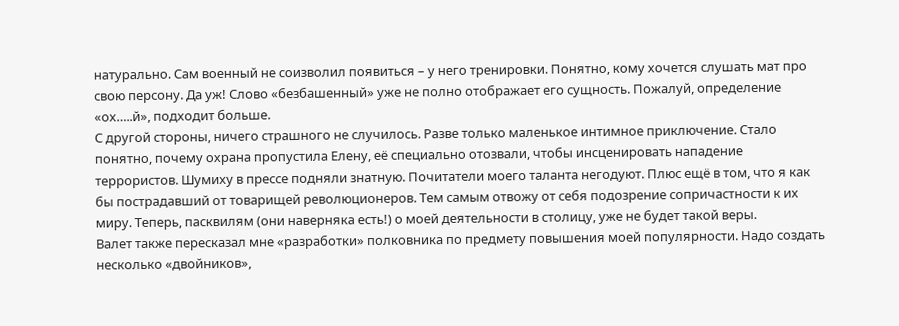натурально. Сам военный не соизволил появиться – у него тренировки. Понятно, кому хочется слушать мат про свою персону. Да уж! Слово «безбашенный» уже не полно отображает его сущность. Пожалуй, определение «ох…..й», подходит больше.
С другой стороны, ничего страшного не случилось. Разве только маленькое интимное приключение. Стало понятно, почему охрана пропустила Елену, её специально отозвали, чтобы инсценировать нападение террористов. Шумиху в прессе подняли знатную. Почитатели моего таланта негодуют. Плюс ещё в том, что я как бы пострадавший от товарищей революционеров. Тем самым отвожу от себя подозрение сопричастности к их миру. Теперь, пасквилям (они наверняка есть!) о моей деятельности в столицу, уже не будет такой веры.
Валет также пересказал мне «разработки» полковника по предмету повышения моей популярности. Надо создать несколько «двойников»,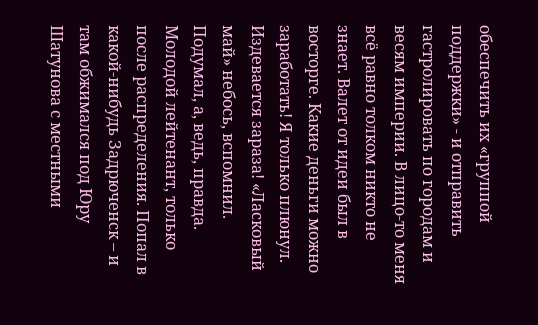обеспечить их «группой поддержки» - и отправить гастролировать по городам и весям империи. В лицо-то меня всё равно толком никто не знает. Валет от идеи был в восторге. Какие деньги можно заработать! Я только плюнул. Издевается зараза! «Ласковый май» небось, вспомнил. Подумал, а, ведь, правда. Молодой лейтенант, только после распределения. Попал в какой-нибудь Задрюченск – и там обжимался под Юру Шатунова с местными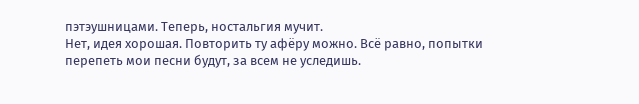пэтэушницами. Теперь, ностальгия мучит.
Нет, идея хорошая. Повторить ту афёру можно. Всё равно, попытки перепеть мои песни будут, за всем не уследишь.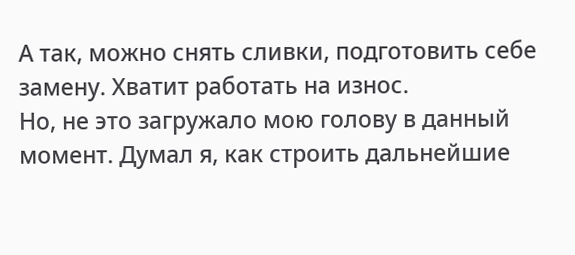А так, можно снять сливки, подготовить себе замену. Хватит работать на износ.
Но, не это загружало мою голову в данный момент. Думал я, как строить дальнейшие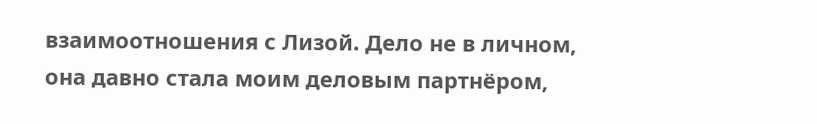взаимоотношения с Лизой. Дело не в личном, она давно стала моим деловым партнёром,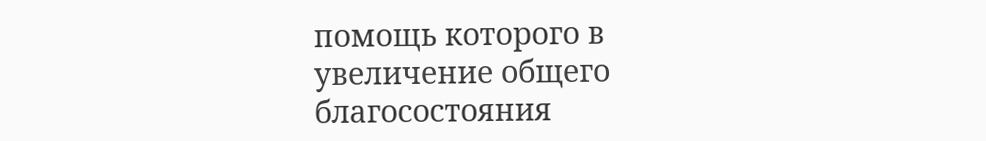помощь которого в увеличение общего благосостояния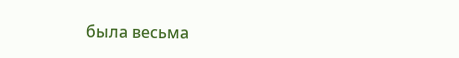была весьма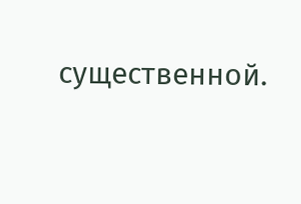существенной.